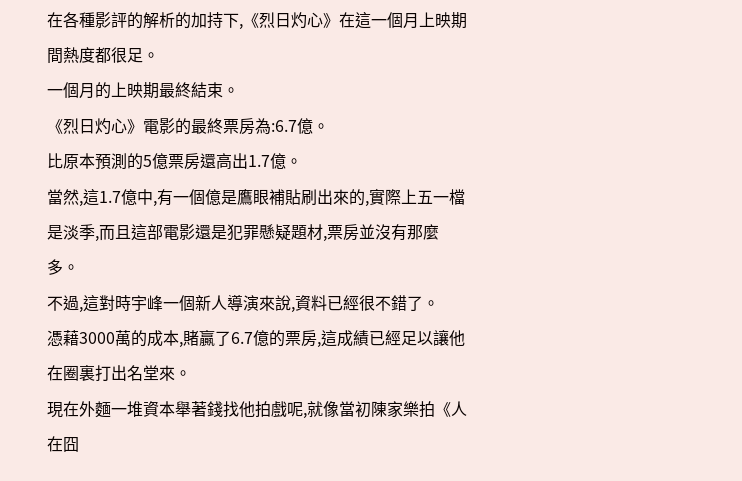在各種影評的解析的加持下,《烈日灼心》在這一個月上映期間熱度都很足。
一個月的上映期最終結束。
《烈日灼心》電影的最終票房為:6.7億。
比原本預測的5億票房還高出1.7億。
當然,這1.7億中,有一個億是鷹眼補貼刷出來的,實際上五一檔是淡季,而且這部電影還是犯罪懸疑題材,票房並沒有那麼多。
不過,這對時宇峰一個新人導演來說,資料已經很不錯了。
憑藉3000萬的成本,賭贏了6.7億的票房,這成績已經足以讓他在圈裏打出名堂來。
現在外麵一堆資本舉著錢找他拍戲呢,就像當初陳家樂拍《人在囧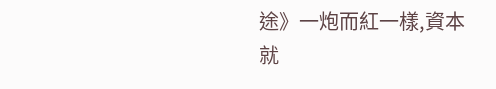途》一炮而紅一樣,資本就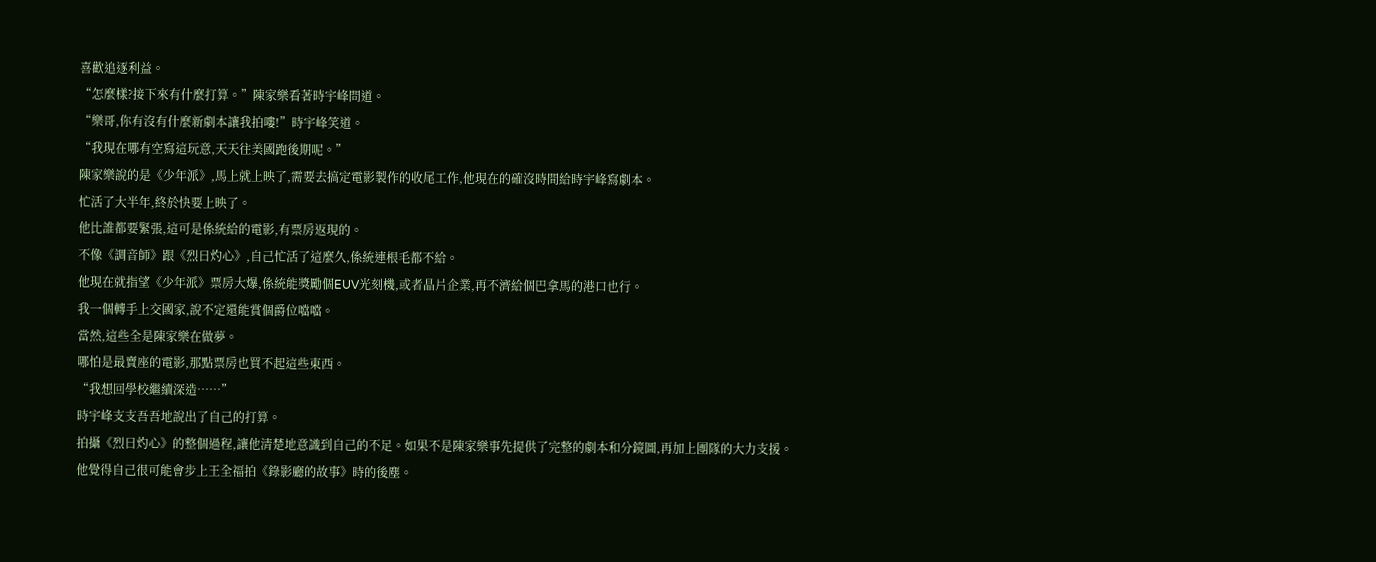喜歡追逐利益。
“怎麼樣?接下來有什麼打算。”陳家樂看著時宇峰問道。
“樂哥,你有沒有什麼新劇本讓我拍嘍!”時宇峰笑道。
“我現在哪有空寫這玩意,天天往美國跑後期呢。”
陳家樂說的是《少年派》,馬上就上映了,需要去搞定電影製作的收尾工作,他現在的確沒時間給時宇峰寫劇本。
忙活了大半年,終於快要上映了。
他比誰都要緊張,這可是係統給的電影,有票房返現的。
不像《調音師》跟《烈日灼心》,自己忙活了這麼久,係統連根毛都不給。
他現在就指望《少年派》票房大爆,係統能獎勵個EUV光刻機,或者晶片企業,再不濟給個巴拿馬的港口也行。
我一個轉手上交國家,說不定還能賞個爵位噹噹。
當然,這些全是陳家樂在做夢。
哪怕是最賣座的電影,那點票房也買不起這些東西。
“我想回學校繼續深造……”
時宇峰支支吾吾地說出了自己的打算。
拍攝《烈日灼心》的整個過程,讓他清楚地意識到自己的不足。如果不是陳家樂事先提供了完整的劇本和分鏡圖,再加上團隊的大力支援。
他覺得自己很可能會步上王全福拍《錄影廳的故事》時的後塵。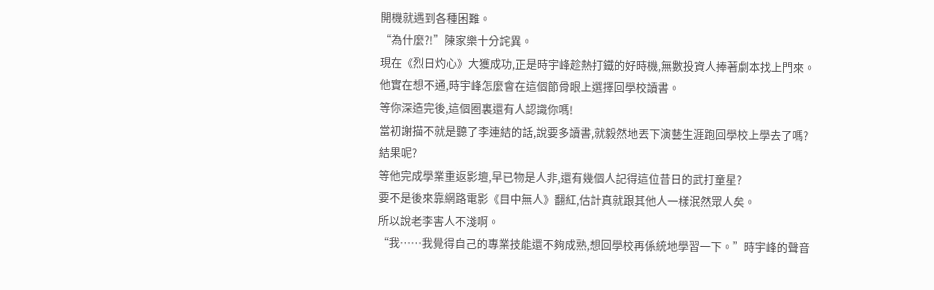開機就遇到各種困難。
“為什麼?!”陳家樂十分詫異。
現在《烈日灼心》大獲成功,正是時宇峰趁熱打鐵的好時機,無數投資人捧著劇本找上門來。他實在想不通,時宇峰怎麼會在這個節骨眼上選擇回學校讀書。
等你深造完後,這個圈裏還有人認識你嗎!
當初謝描不就是聽了李連結的話,說要多讀書,就毅然地丟下演藝生涯跑回學校上學去了嗎?
結果呢?
等他完成學業重返影壇,早已物是人非,還有幾個人記得這位昔日的武打童星?
要不是後來靠網路電影《目中無人》翻紅,估計真就跟其他人一樣泯然眾人矣。
所以說老李害人不淺啊。
“我……我覺得自己的專業技能還不夠成熟,想回學校再係統地學習一下。”時宇峰的聲音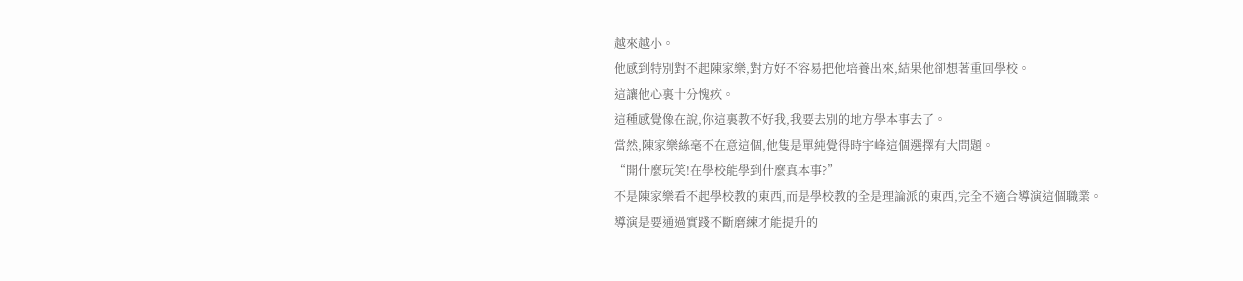越來越小。
他感到特別對不起陳家樂,對方好不容易把他培養出來,結果他卻想著重回學校。
這讓他心裏十分愧疚。
這種感覺像在說,你這裏教不好我,我要去別的地方學本事去了。
當然,陳家樂絲毫不在意這個,他隻是單純覺得時宇峰這個選擇有大問題。
“開什麼玩笑!在學校能學到什麼真本事?”
不是陳家樂看不起學校教的東西,而是學校教的全是理論派的東西,完全不適合導演這個職業。
導演是要通過實踐不斷磨練才能提升的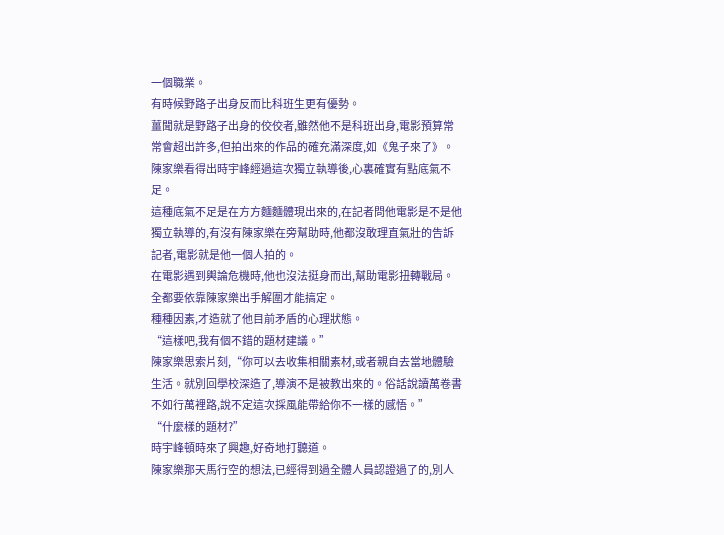一個職業。
有時候野路子出身反而比科班生更有優勢。
薑聞就是野路子出身的佼佼者,雖然他不是科班出身,電影預算常常會超出許多,但拍出來的作品的確充滿深度,如《鬼子來了》。
陳家樂看得出時宇峰經過這次獨立執導後,心裏確實有點底氣不足。
這種底氣不足是在方方麵麵體現出來的,在記者問他電影是不是他獨立執導的,有沒有陳家樂在旁幫助時,他都沒敢理直氣壯的告訴記者,電影就是他一個人拍的。
在電影遇到輿論危機時,他也沒法挺身而出,幫助電影扭轉戰局。
全都要依靠陳家樂出手解圍才能搞定。
種種因素,才造就了他目前矛盾的心理狀態。
“這樣吧,我有個不錯的題材建議。”
陳家樂思索片刻,“你可以去收集相關素材,或者親自去當地體驗生活。就別回學校深造了,導演不是被教出來的。俗話說讀萬卷書不如行萬裡路,說不定這次採風能帶給你不一樣的感悟。”
“什麼樣的題材?”
時宇峰頓時來了興趣,好奇地打聽道。
陳家樂那天馬行空的想法,已經得到過全體人員認證過了的,別人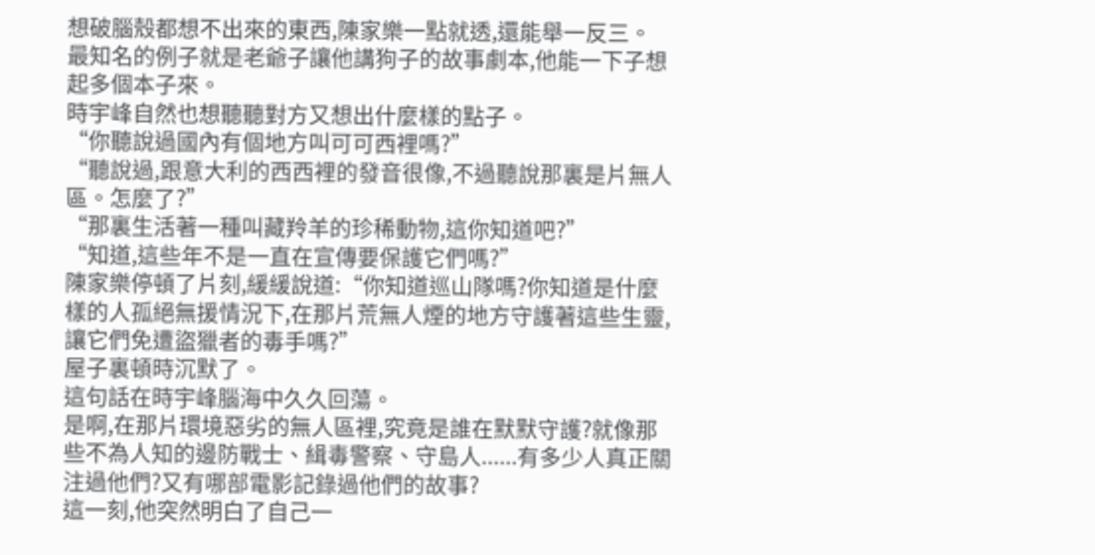想破腦殼都想不出來的東西,陳家樂一點就透,還能舉一反三。
最知名的例子就是老爺子讓他講狗子的故事劇本,他能一下子想起多個本子來。
時宇峰自然也想聽聽對方又想出什麼樣的點子。
“你聽說過國內有個地方叫可可西裡嗎?”
“聽說過,跟意大利的西西裡的發音很像,不過聽說那裏是片無人區。怎麼了?”
“那裏生活著一種叫藏羚羊的珍稀動物,這你知道吧?”
“知道,這些年不是一直在宣傳要保護它們嗎?”
陳家樂停頓了片刻,緩緩說道:“你知道巡山隊嗎?你知道是什麼樣的人孤絕無援情況下,在那片荒無人煙的地方守護著這些生靈,讓它們免遭盜獵者的毒手嗎?”
屋子裏頓時沉默了。
這句話在時宇峰腦海中久久回蕩。
是啊,在那片環境惡劣的無人區裡,究竟是誰在默默守護?就像那些不為人知的邊防戰士、緝毒警察、守島人......有多少人真正關注過他們?又有哪部電影記錄過他們的故事?
這一刻,他突然明白了自己一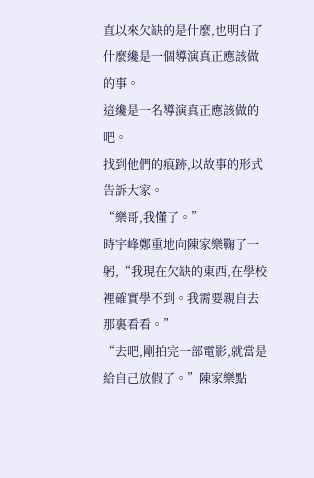直以來欠缺的是什麼,也明白了什麼纔是一個導演真正應該做的事。
這纔是一名導演真正應該做的吧。
找到他們的痕跡,以故事的形式告訴大家。
“樂哥,我懂了。”
時宇峰鄭重地向陳家樂鞠了一躬,“我現在欠缺的東西,在學校裡確實學不到。我需要親自去那裏看看。”
“去吧,剛拍完一部電影,就當是給自己放假了。”陳家樂點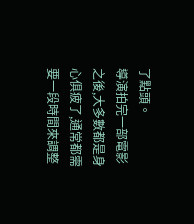了點頭。
導演拍完一部電影之後,大多數都是身心俱疲了,通常都需要一段時間來調整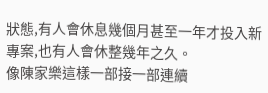狀態,有人會休息幾個月甚至一年才投入新專案,也有人會休整幾年之久。
像陳家樂這樣一部接一部連續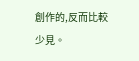創作的,反而比較少見。